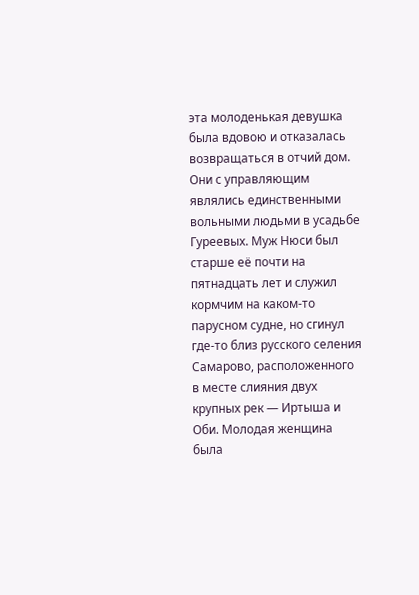эта молоденькая девушка была вдовою и отказалась возвращаться в отчий дом. Они с управляющим являлись единственными вольными людьми в усадьбе Гуреевых. Муж Нюси был старше её почти на пятнадцать лет и служил кормчим на каком-то парусном судне, но сгинул где-то близ русского селения Самарово, расположенного в месте слияния двух крупных рек — Иртыша и Оби. Молодая женщина была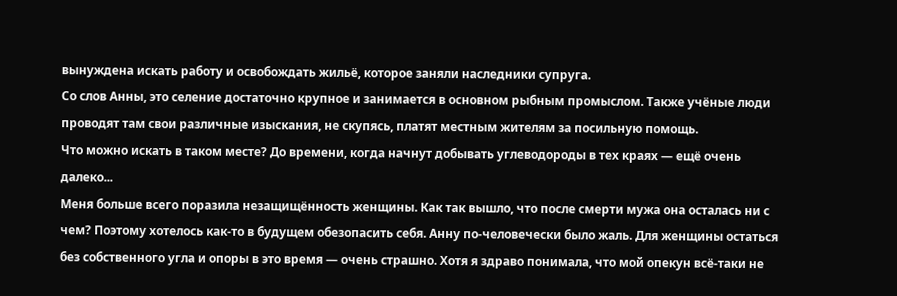вынуждена искать работу и освобождать жильё, которое заняли наследники супруга.
Со слов Анны, это селение достаточно крупное и занимается в основном рыбным промыслом. Также учёные люди проводят там свои различные изыскания, не скупясь, платят местным жителям за посильную помощь.
Что можно искать в таком месте? До времени, когда начнут добывать углеводороды в тех краях — ещё очень далеко...
Меня больше всего поразила незащищённость женщины. Как так вышло, что после смерти мужа она осталась ни с чем? Поэтому хотелось как-то в будущем обезопасить себя. Анну по-человечески было жаль. Для женщины остаться без собственного угла и опоры в это время — очень страшно. Хотя я здраво понимала, что мой опекун всё-таки не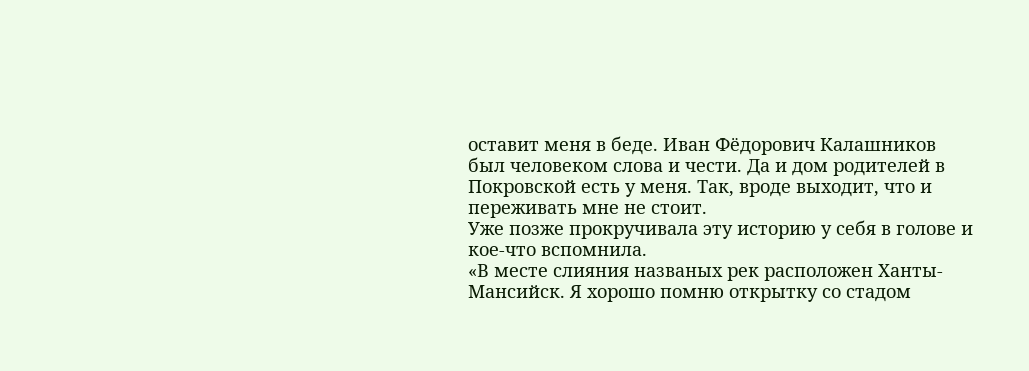оставит меня в беде. Иван Фёдорович Калашников был человеком слова и чести. Да и дом родителей в Покровской есть у меня. Так, вроде выходит, что и переживать мне не стоит.
Уже позже прокручивала эту историю у себя в голове и кое-что вспомнила.
«В месте слияния названых рек расположен Ханты-Мансийск. Я хорошо помню открытку со стадом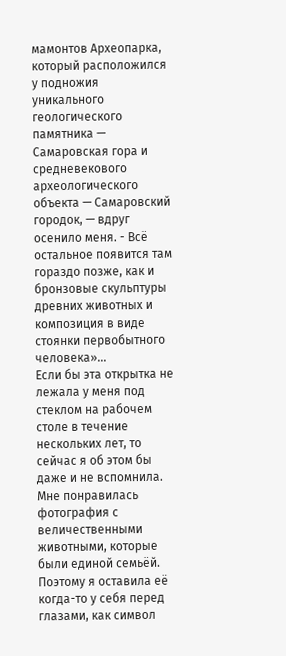мамонтов Археопарка, который расположился у подножия уникального геологического памятника — Самаровская гора и средневекового археологического объекта — Самаровский городок, — вдруг осенило меня. - Всё остальное появится там гораздо позже, как и бронзовые скульптуры древних животных и композиция в виде стоянки первобытного человека»...
Если бы эта открытка не лежала у меня под стеклом на рабочем столе в течение нескольких лет, то сейчас я об этом бы даже и не вспомнила. Мне понравилась фотография с величественными животными, которые были единой семьёй. Поэтому я оставила её когда-то у себя перед глазами, как символ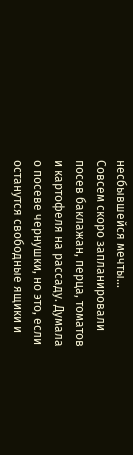несбывшейся мечты...
Совсем скоро запланировали посев баклажан, перца, томатов и картофеля на рассаду. Думала о посеве чернушки, но это, если останутся свободные ящики и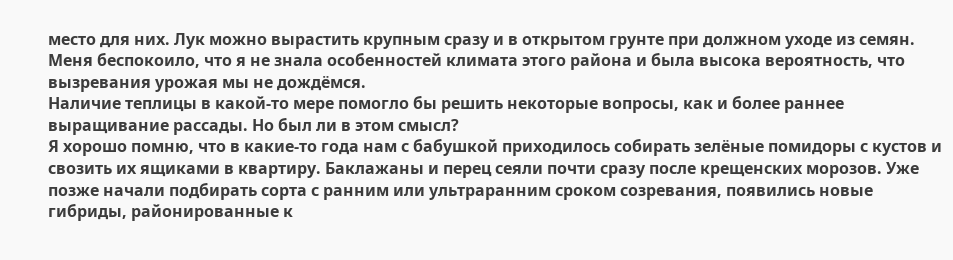место для них. Лук можно вырастить крупным сразу и в открытом грунте при должном уходе из семян. Меня беспокоило, что я не знала особенностей климата этого района и была высока вероятность, что вызревания урожая мы не дождёмся.
Наличие теплицы в какой-то мере помогло бы решить некоторые вопросы, как и более раннее выращивание рассады. Но был ли в этом смысл?
Я хорошо помню, что в какие-то года нам с бабушкой приходилось собирать зелёные помидоры с кустов и свозить их ящиками в квартиру. Баклажаны и перец сеяли почти сразу после крещенских морозов. Уже позже начали подбирать сорта с ранним или ультраранним сроком созревания, появились новые гибриды, районированные к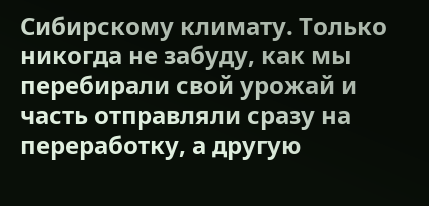Сибирскому климату. Только никогда не забуду, как мы перебирали свой урожай и часть отправляли сразу на переработку, а другую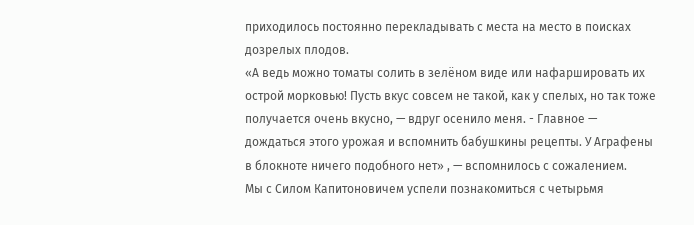приходилось постоянно перекладывать с места на место в поисках дозрелых плодов.
«А ведь можно томаты солить в зелёном виде или нафаршировать их острой морковью! Пусть вкус совсем не такой, как у спелых, но так тоже получается очень вкусно, — вдруг осенило меня. - Главное — дождаться этого урожая и вспомнить бабушкины рецепты. У Аграфены в блокноте ничего подобного нет» , — вспомнилось с сожалением.
Мы с Силом Капитоновичем успели познакомиться с четырьмя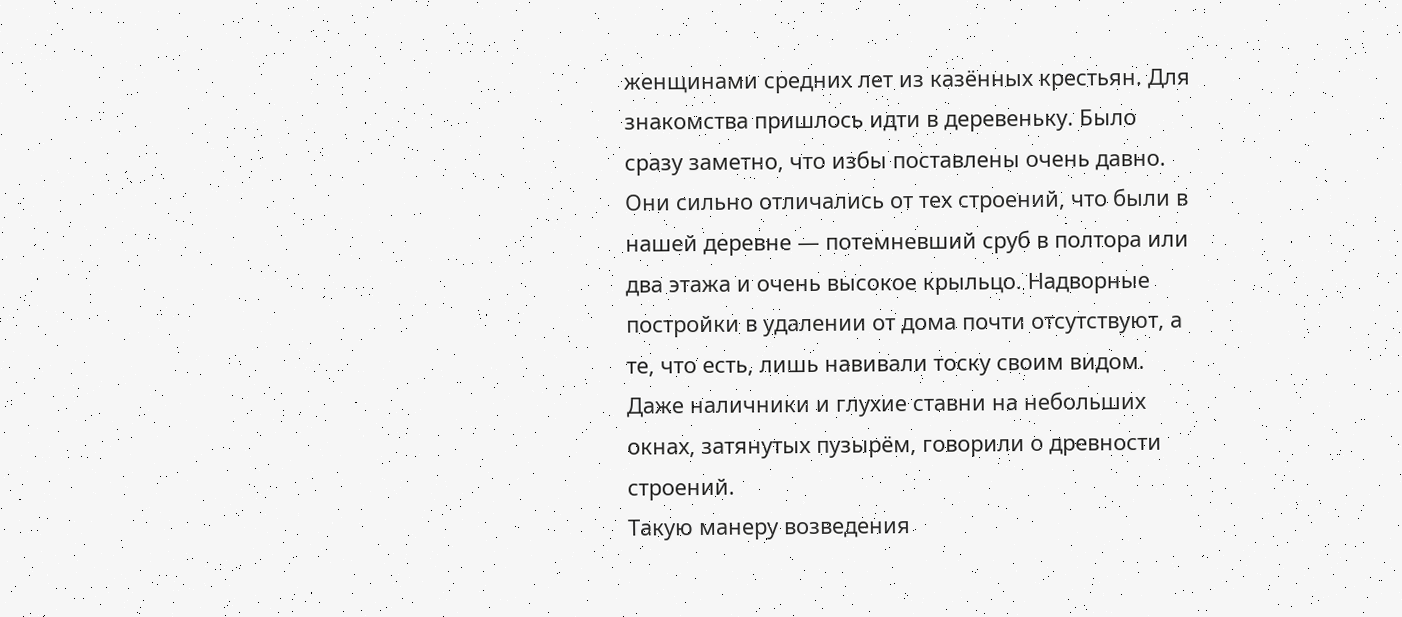женщинами средних лет из казённых крестьян. Для знакомства пришлось идти в деревеньку. Было сразу заметно, что избы поставлены очень давно. Они сильно отличались от тех строений, что были в нашей деревне — потемневший сруб в полтора или два этажа и очень высокое крыльцо. Надворные постройки в удалении от дома почти отсутствуют, а те, что есть, лишь навивали тоску своим видом. Даже наличники и глухие ставни на небольших окнах, затянутых пузырём, говорили о древности строений.
Такую манеру возведения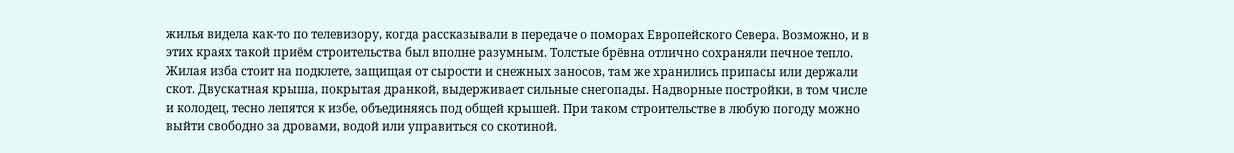жилья видела как-то по телевизору, когда рассказывали в передаче о поморах Европейского Севера. Возможно, и в этих краях такой приём строительства был вполне разумным. Толстые брёвна отлично сохраняли печное тепло. Жилая изба стоит на подклете, защищая от сырости и снежных заносов, там же хранились припасы или держали скот. Двускатная крыша, покрытая дранкой, выдерживает сильные снегопады. Надворные постройки, в том числе и колодец, тесно лепятся к избе, объединяясь под общей крышей. При таком строительстве в любую погоду можно выйти свободно за дровами, водой или управиться со скотиной.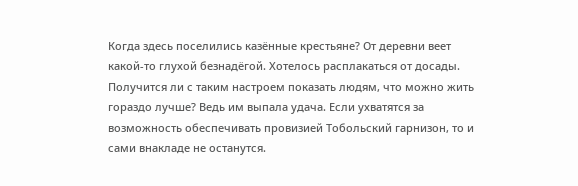Когда здесь поселились казённые крестьяне? От деревни веет какой-то глухой безнадёгой. Хотелось расплакаться от досады. Получится ли с таким настроем показать людям, что можно жить гораздо лучше? Ведь им выпала удача. Если ухватятся за возможность обеспечивать провизией Тобольский гарнизон, то и сами внакладе не останутся.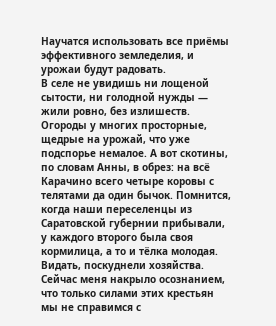Научатся использовать все приёмы эффективного земледелия, и урожаи будут радовать.
В селе не увидишь ни лощеной сытости, ни голодной нужды — жили ровно, без излишеств. Огороды у многих просторные, щедрые на урожай, что уже подспорье немалое. А вот скотины, по словам Анны, в обрез: на всё Карачино всего четыре коровы с телятами да один бычок. Помнится, когда наши переселенцы из Саратовской губернии прибывали, у каждого второго была своя кормилица, а то и тёлка молодая. Видать, поскуднели хозяйства.
Сейчас меня накрыло осознанием, что только силами этих крестьян мы не справимся с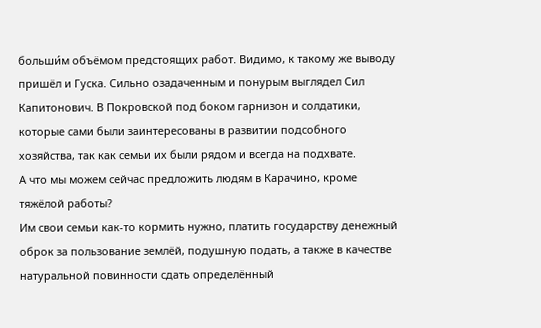больши́м объёмом предстоящих работ. Видимо, к такому же выводу пришёл и Гуска. Сильно озадаченным и понурым выглядел Сил Капитонович. В Покровской под боком гарнизон и солдатики, которые сами были заинтересованы в развитии подсобного хозяйства, так как семьи их были рядом и всегда на подхвате.
А что мы можем сейчас предложить людям в Карачино, кроме тяжёлой работы?
Им свои семьи как-то кормить нужно, платить государству денежный оброк за пользование землёй, подушную подать, а также в качестве натуральной повинности сдать определённый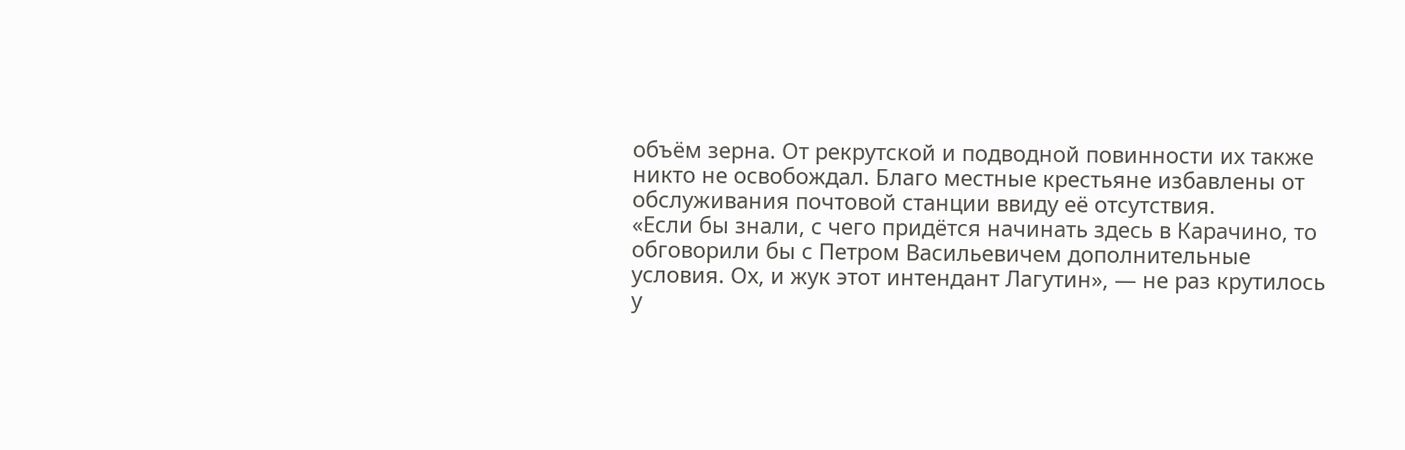объём зерна. От рекрутской и подводной повинности их также никто не освобождал. Благо местные крестьяне избавлены от обслуживания почтовой станции ввиду её отсутствия.
«Если бы знали, с чего придётся начинать здесь в Карачино, то обговорили бы с Петром Васильевичем дополнительные условия. Ох, и жук этот интендант Лагутин», — не раз крутилось у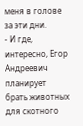меня в голове за эти дни.
- И где, интересно, Егор Андреевич планирует брать животных для скотного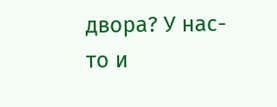двора? У нас-то и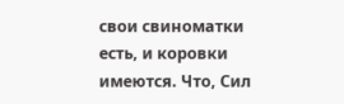свои свиноматки есть, и коровки имеются. Что, Сил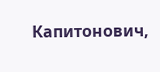Капитонович,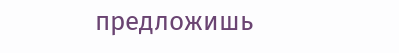предложишь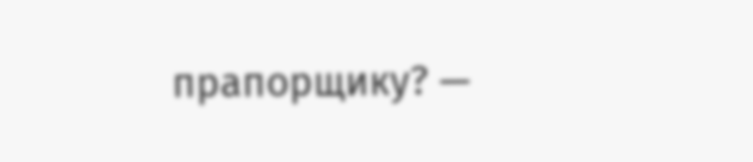прапорщику? —